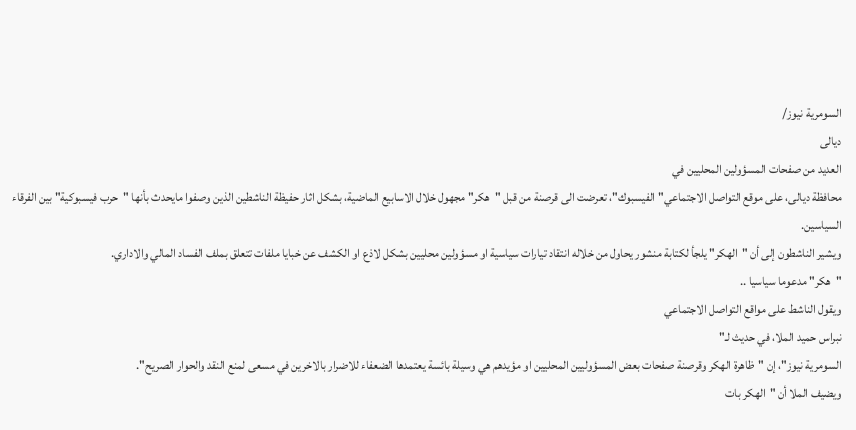السومرية نيوز/
ديالى
العديد من صفحات المسؤولين المحليين في
محافظة ديالى، على موقع التواصل الاجتماعي"الفيسبوك"، تعرضت الى قرصنة من قبل "هكر" مجهول خلال الاسابيع الماضية، بشكل اثار حفيظة الناشطين الذين وصفوا مايحدث بأنها "حرب فيسبوكية" بين الفرقاء السياسين.
ويشير الناشطون إلى أن "الهكر" يلجأ لكتابة منشور يحاول من خلاله انتقاد تيارات سياسية او مسؤولين محليين بشكل لاذع او الكشف عن خبايا ملفات تتعلق بملف الفساد المالي والاداري.
"هكر" مدعوما سياسيا ..
ويقول الناشط على مواقع التواصل الاجتماعي
نبراس حميد الملا، في حديث لـ"
السومرية نيوز"، إن "ظاهرة الهكر وقرصنة صفحات بعض المسؤوليين المحليين او مؤيدهم هي وسيلة بائسة يعتمدها الضعفاء للاضرار بالاخرين في مسعى لمنع النقد والحوار الصريح".
ويضيف الملا أن "الهكر بات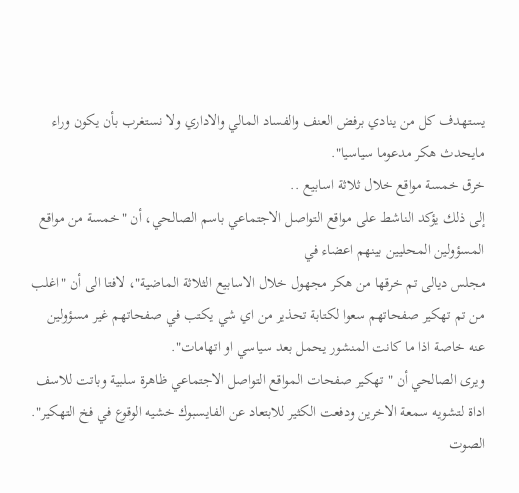يستهدف كل من ينادي برفض العنف والفساد المالي والاداري ولا نستغرب بأن يكون وراء مايحدث هكر مدعوما سياسيا".
خرق خمسة مواقع خلال ثلاثة اسابيع ..
إلى ذلك يؤكد الناشط على مواقع التواصل الاجتماعي باسم الصالحي، أن "خمسة من مواقع المسؤولين المحليين بينهم اعضاء في
مجلس ديالى تم خرقها من هكر مجهول خلال الاسابيع الثلاثة الماضية"، لافتا الى أن "اغلب من تم تهكير صفحاتهم سعوا لكتابة تحذير من اي شي يكتب في صفحاتهم غير مسؤولين عنه خاصة اذا ما كانت المنشور يحمل بعد سياسي او اتهامات".
ويرى الصالحي أن " تهكير صفحات المواقع التواصل الاجتماعي ظاهرة سلبية وباتت للاسف اداة لتشويه سمعة الاخرين ودفعت الكثير للابتعاد عن الفايسبوك خشيه الوقوع في فخ التهكير".
الصوت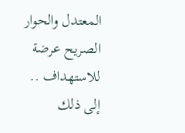المعتدل والحوار الصريح عرضة للاستهداف ..
إلى ذلك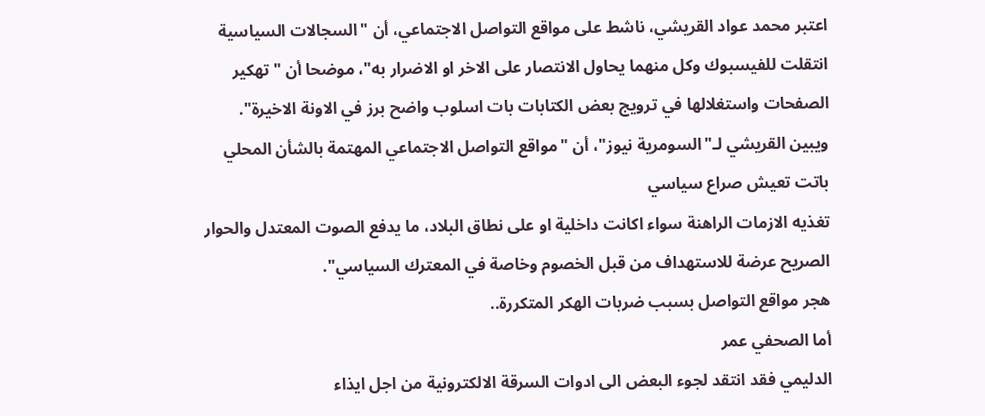اعتبر محمد عواد القريشي، ناشط على مواقع التواصل الاجتماعي، أن "السجالات السياسية انتقلت للفيسبوك وكل منهما يحاول الانتصار على الاخر او الاضرار به"، موضحا أن "تهكير الصفحات واستغلالها في ترويج بعض الكتابات بات اسلوب واضح برز في الاونة الاخيرة".
ويبين القريشي لـ"السومرية نيوز"، أن "مواقع التواصل الاجتماعي المهتمة بالشأن المحلي باتت تعيش صراع سياسي
تغذيه الازمات الراهنة سواء اكانت داخلية او على نطاق البلاد، ما يدفع الصوت المعتدل والحوار الصريح عرضة للاستهداف من قبل الخصوم وخاصة في المعترك السياسي".
هجر مواقع التواصل بسبب ضربات الهكر المتكررة..
أما الصحفي عمر
الدليمي فقد انتقد لجوء البعض الى ادوات السرقة الالكترونية من اجل ايذاء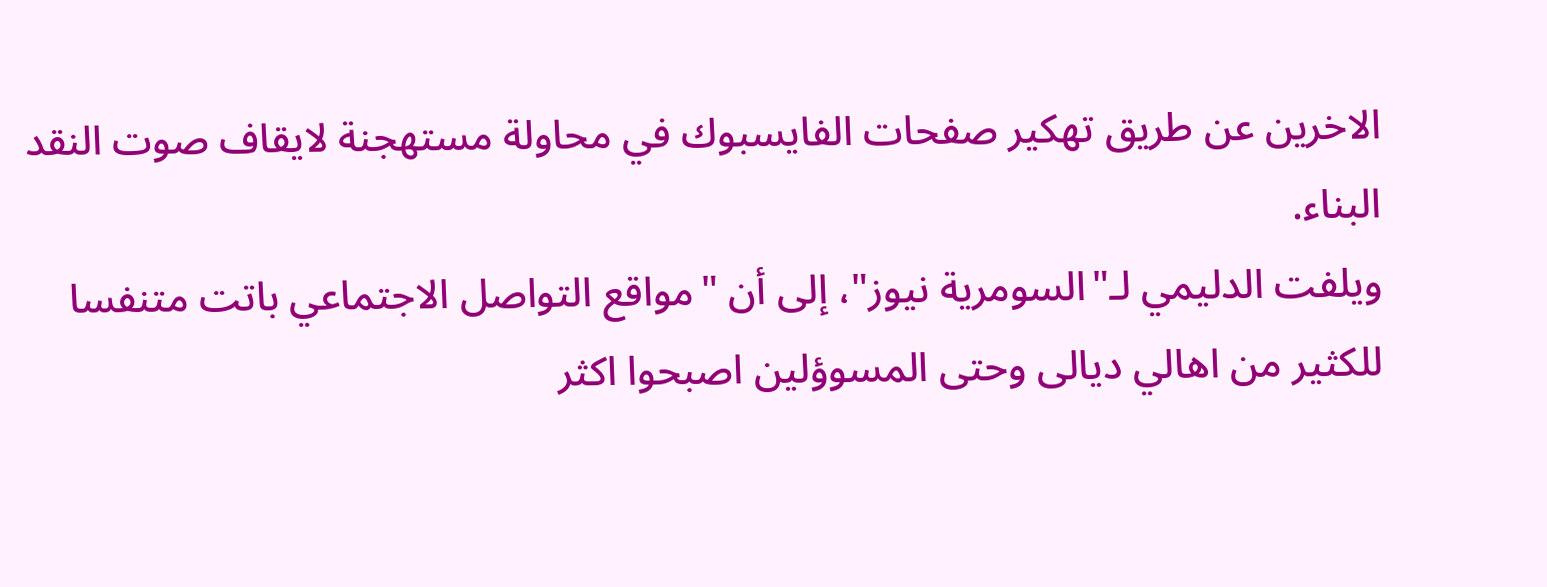الاخرين عن طريق تهكير صفحات الفايسبوك في محاولة مستهجنة لايقاف صوت النقد البناء.
ويلفت الدليمي لـ"السومرية نيوز"، إلى أن "مواقع التواصل الاجتماعي باتت متنفسا للكثير من اهالي ديالى وحتى المسوؤلين اصبحوا اكثر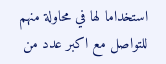استخداما لها في محاولة منهم للتواصل مع اكبر عدد من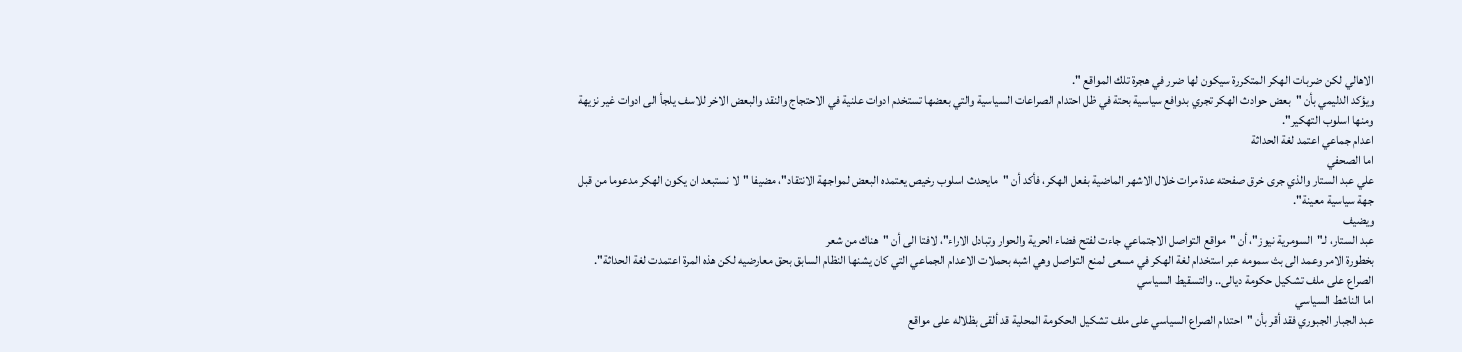الاهالي لكن ضربات الهكر المتكررة سيكون لها ضرر في هجرة تلك المواقع ".
ويؤكد الدليمي بأن "بعض حوادث الهكر تجري بدوافع سياسية بحتة في ظل احتدام الصراعات السياسية والتي بعضها تستخدم ادوات علنية في الاحتجاج والنقد والبعض الاخر للاسف يلجأ الى ادوات غير نزيهة ومنها اسلوب التهكير".
اعدام جماعي اعتمد لغة الحداثة
اما الصحفي
علي عبد الستار والذي جرى خرق صفحته عدة مرات خلال الاشهر الماضية بفعل الهكر، فأكد أن "مايحدث اسلوب رخيص يعتمده البعض لمواجهة الانتقاد"، مضيفا "لا نستبعد ان يكون الهكر مدعوما من قبل جهة سياسية معينة".
ويضيف
عبد الستار، لـ"السومرية نيوز"، أن "مواقع التواصل الاجتماعي جاءت لفتح فضاء الحرية والحوار وتبادل الاراء"، لافتا الى أن "هناك من شعر
بخطورة الامر وعمد الى بث سمومه عبر استخدام لغة الهكر في مسعى لمنع التواصل وهي اشبه بحملات الاعدام الجماعي التي كان يشنها النظام السابق بحق معارضيه لكن هذه المرة اعتمدت لغة الحداثة".
الصراع على ملف تشكيل حكومة ديالى.. والتسقيط السياسي
اما الناشط السياسي
عبد الجبار الجبوري فقد أقر بأن "احتدام الصراع السياسي على ملف تشكيل الحكومة المحلية قد ألقى بظلاله على مواقع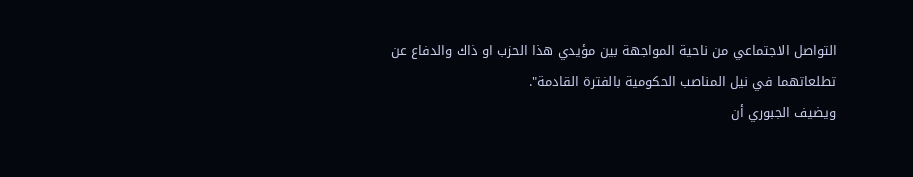التواصل الاجتماعي من ناحية المواجهة بين مؤيدي هذا الحزب او ذاك والدفاع عن تطلعاتهما في نيل المناصب الحكومية بالفترة القادمة".
ويضيف الجبوري أن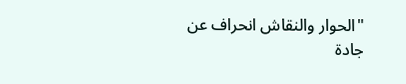"الحوار والنقاش انحراف عن جادة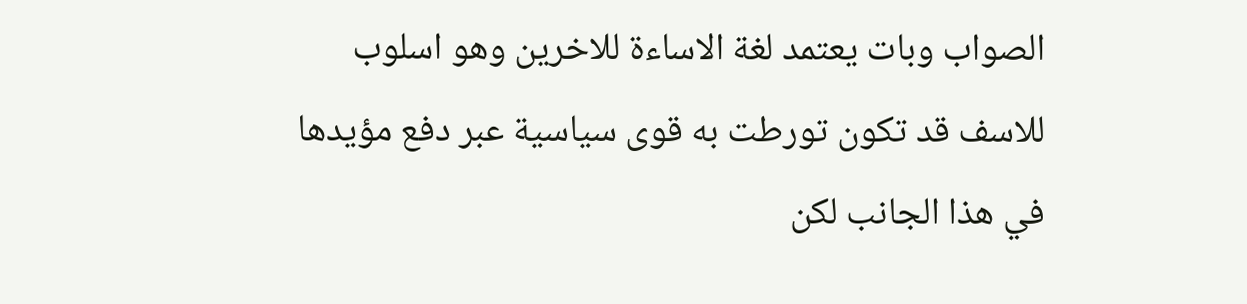الصواب وبات يعتمد لغة الاساءة للاخرين وهو اسلوب للاسف قد تكون تورطت به قوى سياسية عبر دفع مؤيدها في هذا الجانب لكن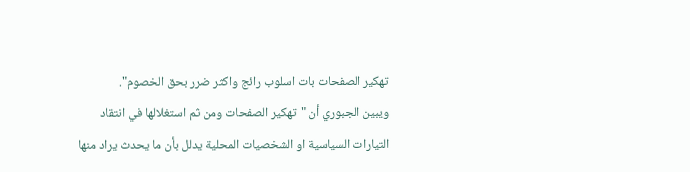تهكير الصفحات بات اسلوب رائج واكثر ضرر بحق الخصوم".
ويبين الجبوري أن "تهكير الصفحات ومن ثم استغلالها في انتقاد التيارات السياسية او الشخصيات المحلية يدلل بأن ما يحدث يراد منها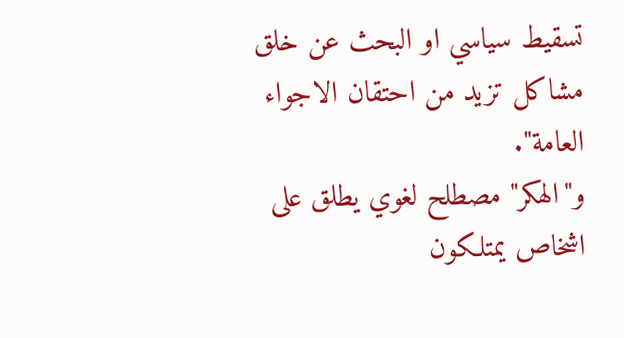تسقيط سياسي او البحث عن خلق مشاكل تزيد من احتقان الاجواء العامة".
و"الهكر" مصطلح لغوي يطلق على اشخاص يمتلكون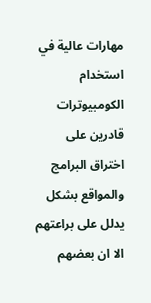مهارات عالية في استخدام الكومبيوترات قادرين على اختراق البرامج والمواقع بشكل يدلل على براعتهم الا ان بعضهم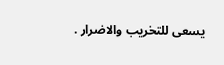يسعى للتخريب والاضرار .